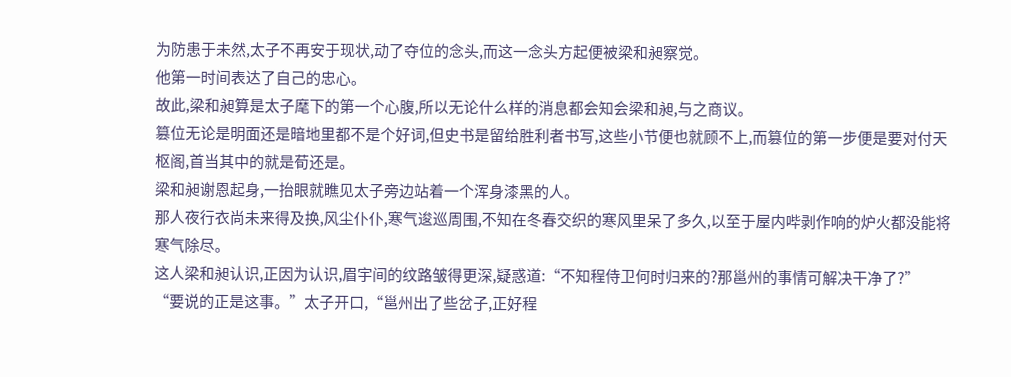为防患于未然,太子不再安于现状,动了夺位的念头,而这一念头方起便被梁和昶察觉。
他第一时间表达了自己的忠心。
故此,梁和昶算是太子麾下的第一个心腹,所以无论什么样的消息都会知会梁和昶,与之商议。
篡位无论是明面还是暗地里都不是个好词,但史书是留给胜利者书写,这些小节便也就顾不上,而篡位的第一步便是要对付天枢阁,首当其中的就是荀还是。
梁和昶谢恩起身,一抬眼就瞧见太子旁边站着一个浑身漆黑的人。
那人夜行衣尚未来得及换,风尘仆仆,寒气逡巡周围,不知在冬春交织的寒风里呆了多久,以至于屋内哔剥作响的炉火都没能将寒气除尽。
这人梁和昶认识,正因为认识,眉宇间的纹路皱得更深,疑惑道:“不知程侍卫何时归来的?那邕州的事情可解决干净了?”
“要说的正是这事。”太子开口,“邕州出了些岔子,正好程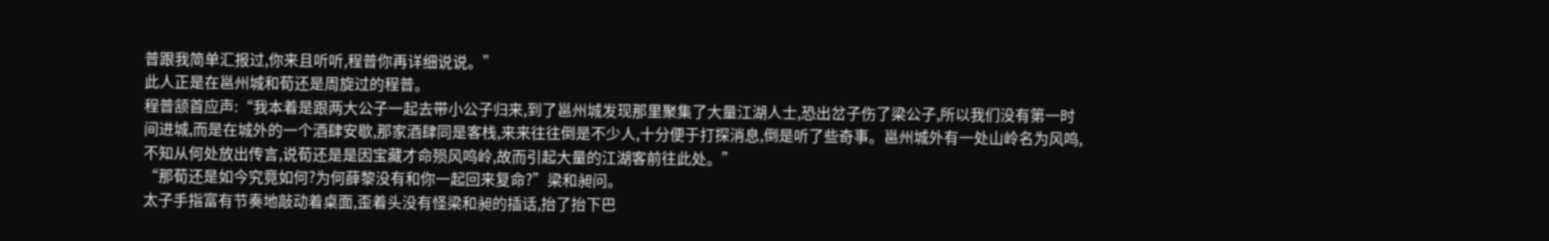普跟我简单汇报过,你来且听听,程普你再详细说说。”
此人正是在邕州城和荀还是周旋过的程普。
程普颔首应声:“我本着是跟两大公子一起去带小公子归来,到了邕州城发现那里聚集了大量江湖人士,恐出岔子伤了梁公子,所以我们没有第一时间进城,而是在城外的一个酒肆安歇,那家酒肆同是客栈,来来往往倒是不少人,十分便于打探消息,倒是听了些奇事。邕州城外有一处山岭名为风鸣,不知从何处放出传言,说荀还是是因宝藏才命殒风鸣岭,故而引起大量的江湖客前往此处。”
“那荀还是如今究竟如何?为何薛黎没有和你一起回来复命?”梁和昶问。
太子手指富有节奏地敲动着桌面,歪着头没有怪梁和昶的插话,抬了抬下巴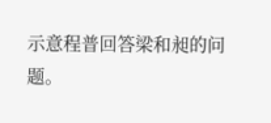示意程普回答梁和昶的问题。